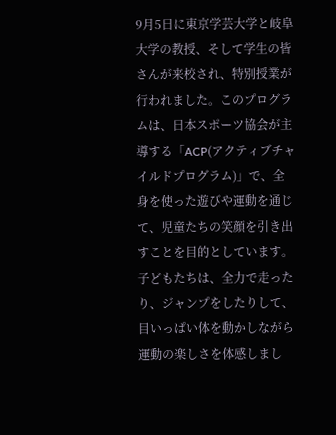9月5日に東京学芸大学と岐阜大学の教授、そして学生の皆さんが来校され、特別授業が行われました。このプログラムは、日本スポーツ協会が主導する「ACP(アクティブチャイルドプログラム)」で、全身を使った遊びや運動を通じて、児童たちの笑顔を引き出すことを目的としています。子どもたちは、全力で走ったり、ジャンプをしたりして、目いっぱい体を動かしながら運動の楽しさを体感しまし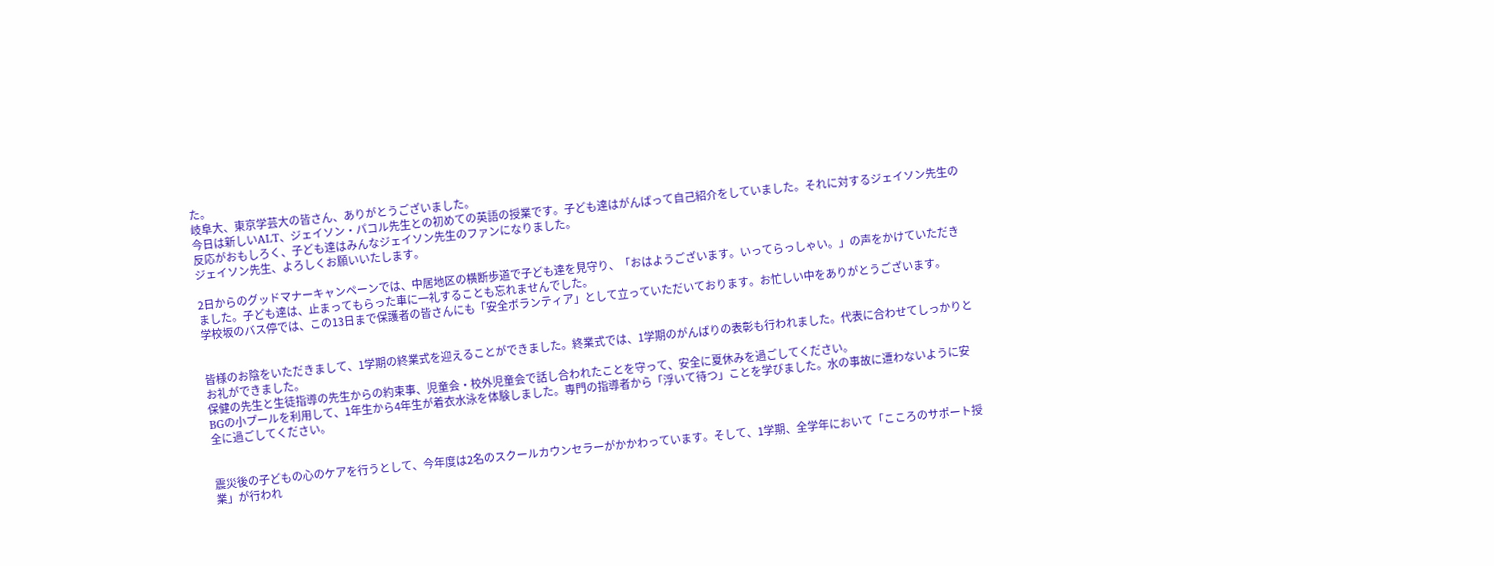た。
岐阜大、東京学芸大の皆さん、ありがとうございました。
今日は新しいALT、ジェイソン・パコル先生との初めての英語の授業です。子ども達はがんばって自己紹介をしていました。それに対するジェイソン先生の反応がおもしろく、子ども達はみんなジェイソン先生のファンになりました。
ジェイソン先生、よろしくお願いいたします。

2日からのグッドマナーキャンペーンでは、中居地区の横断歩道で子ども達を見守り、「おはようございます。いってらっしゃい。」の声をかけていただきました。子ども達は、止まってもらった車に一礼することも忘れませんでした。
学校坂のバス停では、この13日まで保護者の皆さんにも「安全ボランティア」として立っていただいております。お忙しい中をありがとうございます。


皆様のお陰をいただきまして、1学期の終業式を迎えることができました。終業式では、1学期のがんばりの表彰も行われました。代表に合わせてしっかりとお礼ができました。
保健の先生と生徒指導の先生からの約束事、児童会・校外児童会で話し合われたことを守って、安全に夏休みを過ごしてください。
BGの小プールを利用して、1年生から4年生が着衣水泳を体験しました。専門の指導者から「浮いて待つ」ことを学びました。水の事故に遭わないように安全に過ごしてください。


震災後の子どもの心のケアを行うとして、今年度は2名のスクールカウンセラーがかかわっています。そして、1学期、全学年において「こころのサポート授業」が行われ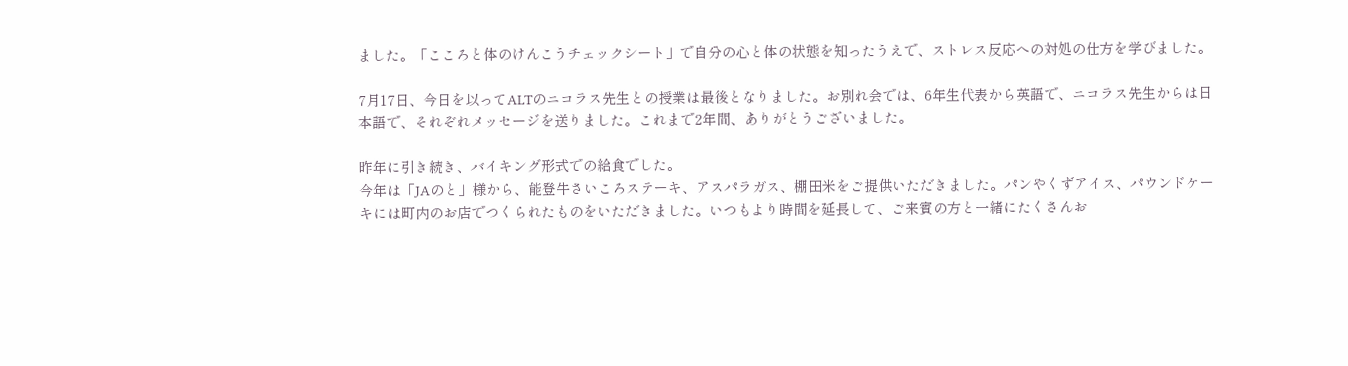ました。「こころと体のけんこうチェックシート」で自分の心と体の状態を知ったうえで、ストレス反応への対処の仕方を学びました。

7月17日、今日を以ってALTのニコラス先生との授業は最後となりました。お別れ会では、6年生代表から英語で、ニコラス先生からは日本語で、それぞれメッセージを送りました。これまで2年間、ありがとうございました。

昨年に引き続き、バイキング形式での給食でした。
今年は「JAのと」様から、能登牛さいころステーキ、アスパラガス、棚田米をご提供いただきました。パンやくずアイス、パウンドケーキには町内のお店でつくられたものをいただきました。いつもより時間を延長して、ご来賓の方と一緒にたくさんお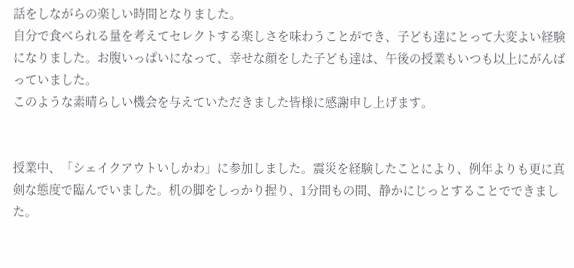話をしながらの楽しい時間となりました。
自分で食べられる量を考えてセレクトする楽しさを味わうことができ、子ども達にとって大変よい経験になりました。お腹いっぱいになって、幸せな顔をした子ども達は、午後の授業もいつも以上にがんばっていました。
このような素晴らしい機会を与えていただきました皆様に感謝申し上げます。


授業中、「シェイクアウトいしかわ」に参加しました。震災を経験したことにより、例年よりも更に真剣な態度で臨んでいました。机の脚をしっかり握り、1分間もの間、静かにじっとすることでできました。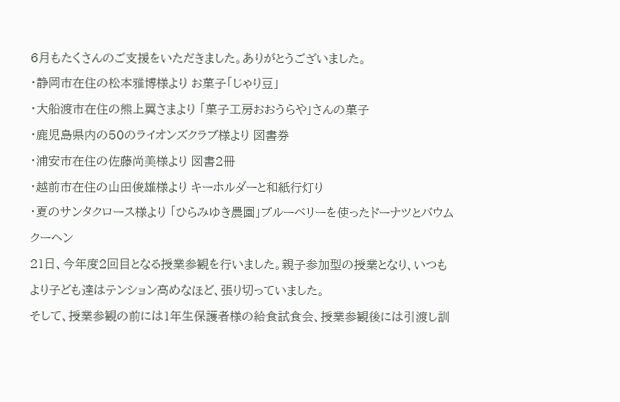6月もたくさんのご支援をいただきました。ありがとうございました。
・静岡市在住の松本雅博様より お菓子「じゃり豆」
・大船渡市在住の熊上翼さまより 「菓子工房おおうらや」さんの菓子
・鹿児島県内の50のライオンズクラブ様より 図書券
・浦安市在住の佐藤尚美様より 図書2冊
・越前市在住の山田俊雄様より キーホルダーと和紙行灯り
・夏のサンタクロース様より 「ひらみゆき農園」ブルーベリーを使ったドーナツとバウムクーヘン
21日、今年度2回目となる授業参観を行いました。親子参加型の授業となり、いつもより子ども達はテンション高めなほど、張り切っていました。
そして、授業参観の前には1年生保護者様の給食試食会、授業参観後には引渡し訓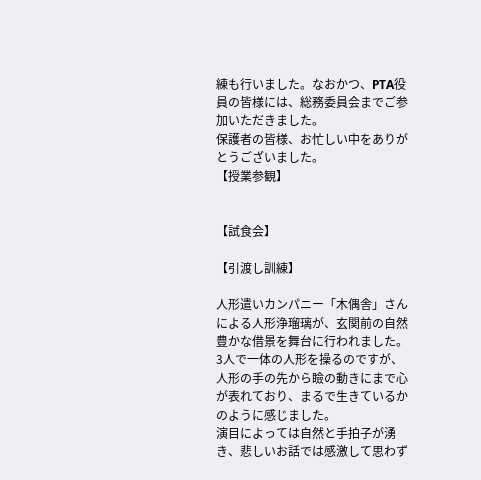練も行いました。なおかつ、PTA役員の皆様には、総務委員会までご参加いただきました。
保護者の皆様、お忙しい中をありがとうございました。
【授業参観】


【試食会】

【引渡し訓練】

人形遣いカンパニー「木偶舎」さんによる人形浄瑠璃が、玄関前の自然豊かな借景を舞台に行われました。3人で一体の人形を操るのですが、人形の手の先から瞼の動きにまで心が表れており、まるで生きているかのように感じました。
演目によっては自然と手拍子が湧き、悲しいお話では感激して思わず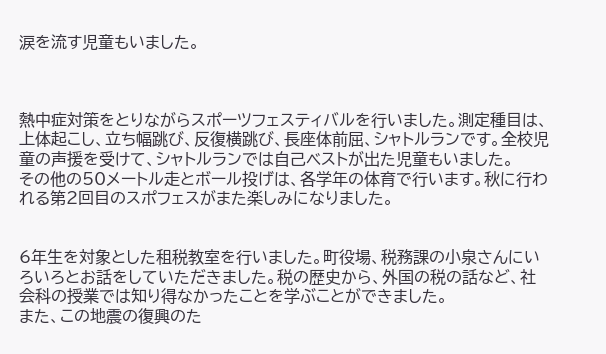涙を流す児童もいました。



熱中症対策をとりながらスポーツフェスティバルを行いました。測定種目は、上体起こし、立ち幅跳び、反復横跳び、長座体前屈、シャトルランです。全校児童の声援を受けて、シャトルランでは自己ベストが出た児童もいました。
その他の50メートル走とボール投げは、各学年の体育で行います。秋に行われる第2回目のスポフェスがまた楽しみになりました。


6年生を対象とした租税教室を行いました。町役場、税務課の小泉さんにいろいろとお話をしていただきました。税の歴史から、外国の税の話など、社会科の授業では知り得なかったことを学ぶことができました。
また、この地震の復興のた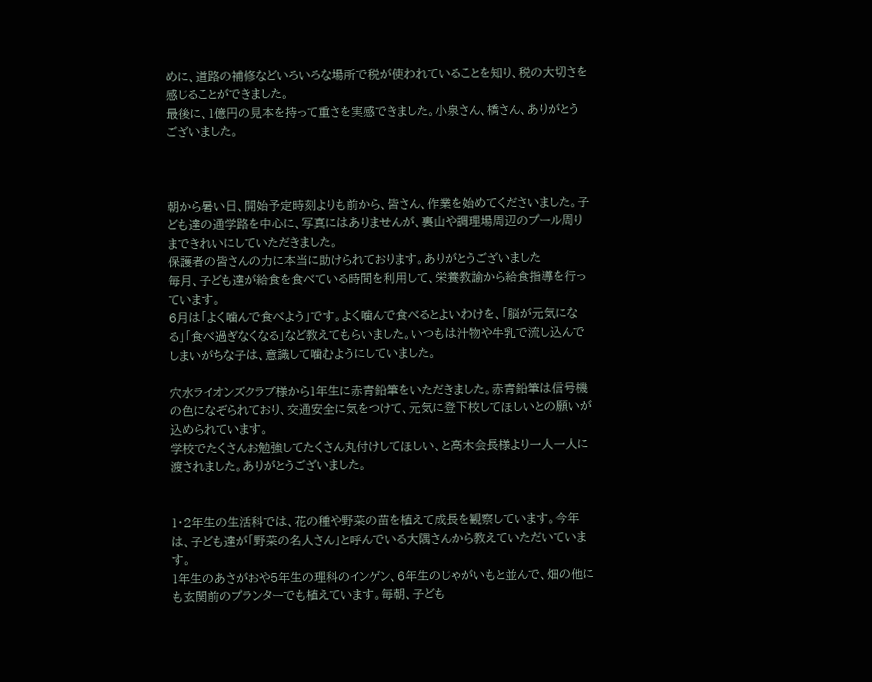めに、道路の補修などいろいろな場所で税が使われていることを知り、税の大切さを感じることができました。
最後に、1億円の見本を持って重さを実感できました。小泉さん、橋さん、ありがとうございました。



朝から暑い日、開始予定時刻よりも前から、皆さん、作業を始めてくださいました。子ども達の通学路を中心に、写真にはありませんが、裏山や調理場周辺のプール周りまできれいにしていただきました。
保護者の皆さんの力に本当に助けられております。ありがとうございました
毎月、子ども達が給食を食べている時間を利用して、栄養教諭から給食指導を行っています。
6月は「よく噛んで食べよう」です。よく噛んで食べるとよいわけを、「脳が元気になる」「食べ過ぎなくなる」など教えてもらいました。いつもは汁物や牛乳で流し込んでしまいがちな子は、意識して噛むようにしていました。

穴水ライオンズクラブ様から1年生に赤青鉛筆をいただきました。赤青鉛筆は信号機の色になぞられており、交通安全に気をつけて、元気に登下校してほしいとの願いが込められています。
学校でたくさんお勉強してたくさん丸付けしてほしい、と高木会長様より一人一人に渡されました。ありがとうございました。


1・2年生の生活科では、花の種や野菜の苗を植えて成長を観察しています。今年は、子ども達が「野菜の名人さん」と呼んでいる大隅さんから教えていただいています。
1年生のあさがおや5年生の理科のインゲン、6年生のじゃがいもと並んで、畑の他にも玄関前のプランターでも植えています。毎朝、子ども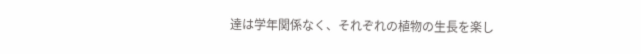達は学年関係なく、それぞれの植物の生長を楽し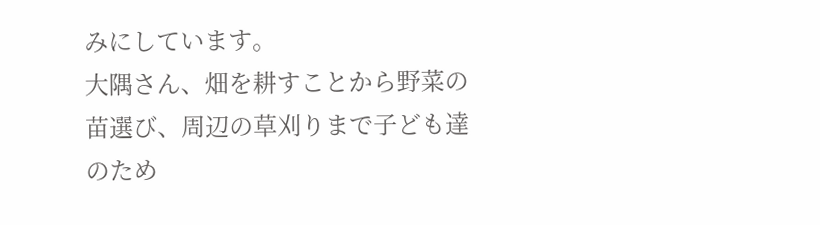みにしています。
大隅さん、畑を耕すことから野菜の苗選び、周辺の草刈りまで子ども達のため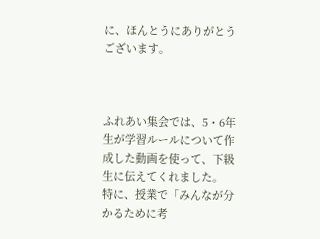に、ほんとうにありがとうございます。



ふれあい集会では、5・6年生が学習ルールについて作成した動画を使って、下級生に伝えてくれました。
特に、授業で「みんなが分かるために考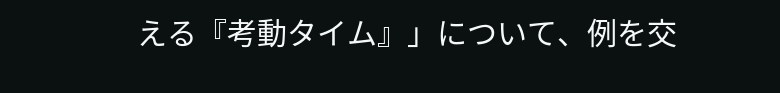える『考動タイム』」について、例を交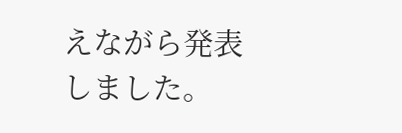えながら発表しました。